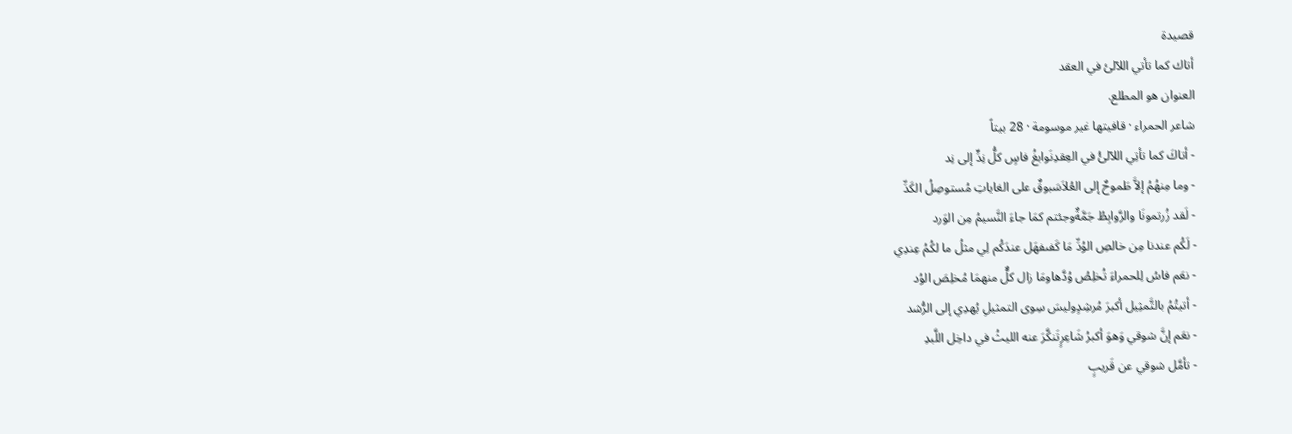قصيدة
أتاك كما تأتي اللآلئ في العقد
العنوان هو المطلع.
شاعر الحمراء · قافيتها غير موسومة · 28 بيتاً
- أتاكَ كما تأتِي اللآلئُ في العِقدِنَوابغُ فاسٍ كلُّ نِدٍّ إلى نِد
- وما مِنهُمُ إلاَّ طَموحٌ إلى العُلاَسَبوقٌ على الغاياتِ مُستوصِلُ الكَدِّ
- لَقد زُرتمونَا والرَّوابِطُ جَمَّةٌوجئتم كمَا جاءَ النَّسيمُ مِن الوَرد
- لَكُم عندنا مِن خالصِ الوُدِّ مَا كَفىفهَل عندَكُم لِي مثلُ ما لكُمُ عِندِي
- نعَم فاسُ لِلحمراءَ تُخلِصُ وُدَّهاومَا زال كلٌّ منهمَا مُخلِصَ الوُد
- أتيتُمُ بالتَّمثِيل أكبرَ مُرشِدٍوليسَ سِوى التمثيلِ يُهدِي إلى الرُّشد
- نعَم إنَّ شوقي وَهوَ أكبرُ شَاعِرٍتَنكَّرَ عنه الليثُ في داخِل اللَّبدِ
- تأمَّل شوقي عن قَريبٍ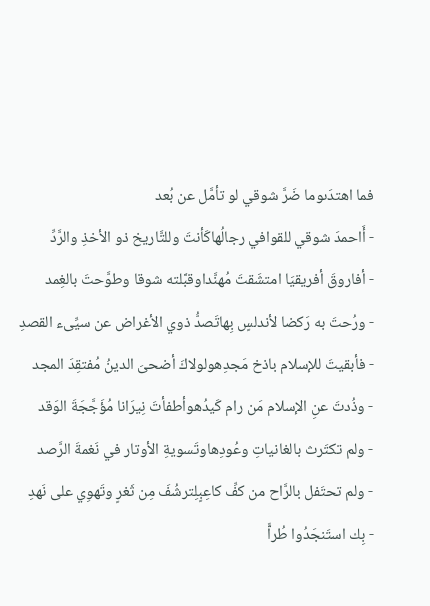فما اهتدَىوما ضَرَّ شوقي لو تأمَّل عن بُعد
- أَاحمدَ شوقي للقوافي رجالُهاكَأنتَ وللتَّاريخ ذو الأخذِ والرَّدِّ
- أفاروقَ أفريقيَا امتشَقتَ مُهنَّداوقبَّلته شوقا وطوَّحتَ بالغِمد
- ورُحتَ به رَكضا لأندلسٍ بِهاتَصدُّ ذوي الأغراض عن سيِّىء القصدِ
- فأبقيتَ للإسلام باذخ مَجدِهولولاكَ أضحىَ الدينُ مُفتقِدَ المجد
- وذُدتَ عنِ الإسلام مَن رام كَيدُهوأطفأتَ نِيرَانا مُؤَجَّجَةَ الوَقد
- ولم تكتَرث بالغانياتِ وعُودِهاوتَسويةِ الأوتار في نَغمةَ الرَّصد
- ولم تحتَفل بالرَّاح من كفِّ كاعِبٍلِترشُفَ مِن ثَغرٍ وتَهوِي على نَهدِ
- بِك استَنجَدُوا طُراًّ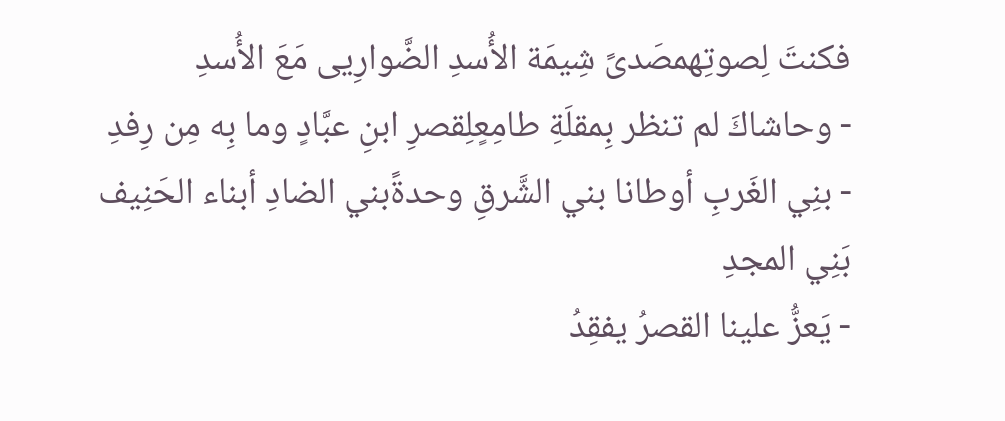فكنتَ لِصوتِهمصَدىً شِيمَة الأُسدِ الضَّوارِيى مَعَ الأُسدِ
- وحاشاكَ لم تنظر بِمقلَةِ طامِعٍلِقصرِ ابنِ عبَّادٍ وما بِه مِن رِفدِ
- بنِي الغَربِ أوطانا بني الشَّرقِ وحدةًبني الضادِ أبناء الحَنِيف بَنِي المجدِ
- يَعزُّ علينا القصرُ يفقِدُ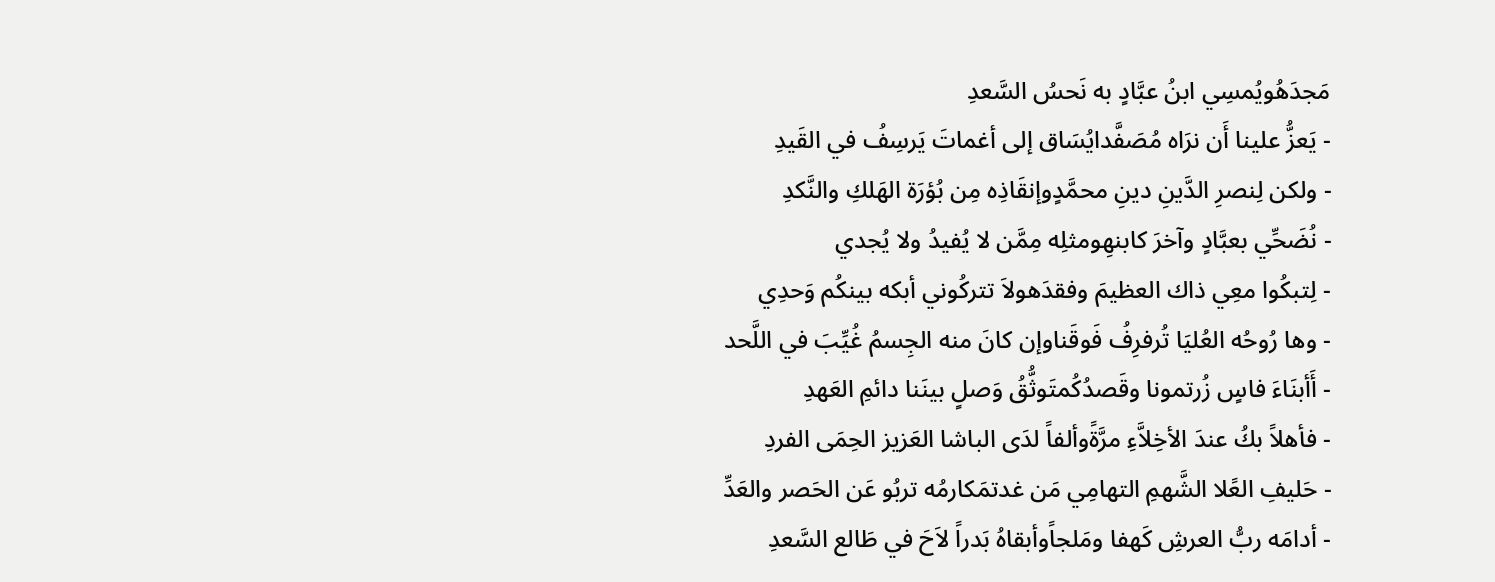مَجدَهُويُمسِي ابنُ عبَّادٍ به نَحسُ السَّعدِ
- يَعزُّ علينا أَن نرَاه مُصَفَّدايُسَاق إلى أغماتَ يَرسِفُ في القَيدِ
- ولكن لِنصرِ الدَّينِ دينِ محمَّدٍوإنقَاذِه مِن بُؤرَة الهَلكِ والنَّكدِ
- نُضَحِّي بعبَّادٍ وآخرَ كابنهِومثلِه مِمَّن لا يُفيدُ ولا يُجدي
- لِتبكُوا معِي ذاك العظيمَ وفقدَهولاَ تتركُوني أبكه بينكُم وَحدِي
- وها رُوحُه العُليَا تُرفرِفُ فَوقَناوإن كانَ منه الجِسمُ غُيِّبَ في اللَّحد
- أَأبنَاءَ فاسٍ زُرتمونا وقَصدُكُمتَوثُّقُ وَصلٍ بينَنا دائمِ العَهدِ
- فأهلاً بكُ عندَ الأخِلاَّءِ مرَّةًوألفاً لدَى الباشا العَزيز الحِمَى الفردِ
- حَليفِ العًلا الشَّهمِ التهامِي مَن غدتمَكارمُه تربُو عَن الحَصر والعَدِّ
- أدامَه ربُّ العرشِ كَهفا ومَلجاًوأبقاهُ بَدراً لاَحَ في طَالع السَّعدِ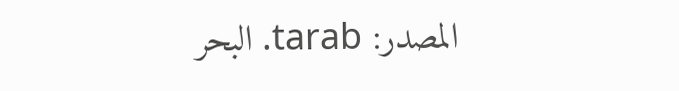المصدر: tarab. البحر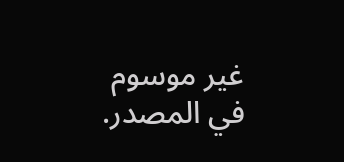غير موسوم في المصدر.